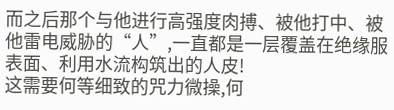而之后那个与他进行高强度肉搏、被他打中、被他雷电威胁的“人”,一直都是一层覆盖在绝缘服表面、利用水流构筑出的人皮!
这需要何等细致的咒力微操,何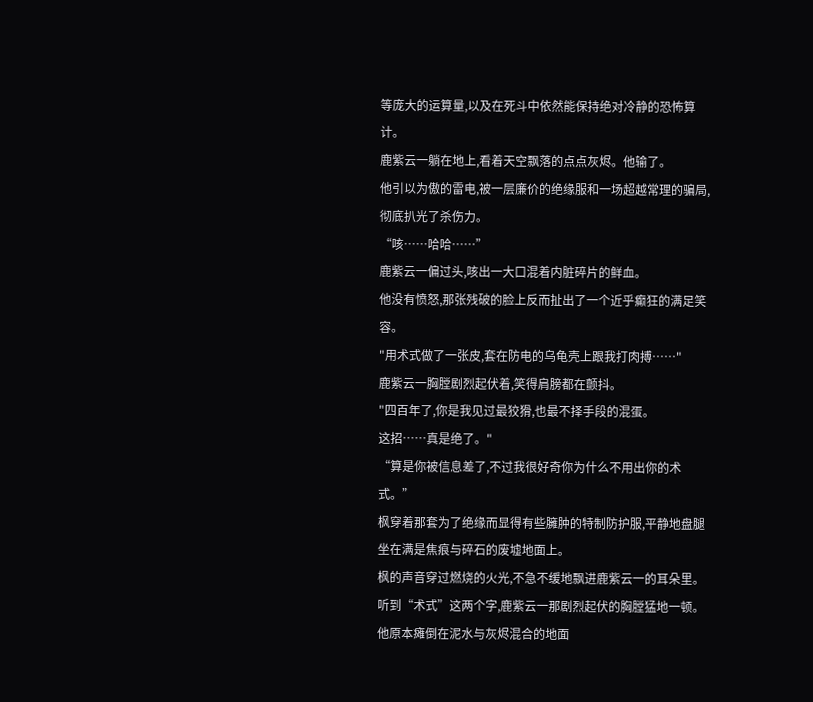等庞大的运算量,以及在死斗中依然能保持绝对冷静的恐怖算计。
鹿紫云一躺在地上,看着天空飘落的点点灰烬。他输了。
他引以为傲的雷电,被一层廉价的绝缘服和一场超越常理的骗局,彻底扒光了杀伤力。
“咳……哈哈……”
鹿紫云一偏过头,咳出一大口混着内脏碎片的鲜血。
他没有愤怒,那张残破的脸上反而扯出了一个近乎癫狂的满足笑容。
"用术式做了一张皮,套在防电的乌龟壳上跟我打肉搏……"
鹿紫云一胸膛剧烈起伏着,笑得肩膀都在颤抖。
"四百年了,你是我见过最狡猾,也最不择手段的混蛋。
这招……真是绝了。"
“算是你被信息差了,不过我很好奇你为什么不用出你的术式。”
枫穿着那套为了绝缘而显得有些臃肿的特制防护服,平静地盘腿坐在满是焦痕与碎石的废墟地面上。
枫的声音穿过燃烧的火光,不急不缓地飘进鹿紫云一的耳朵里。
听到“术式”这两个字,鹿紫云一那剧烈起伏的胸膛猛地一顿。
他原本瘫倒在泥水与灰烬混合的地面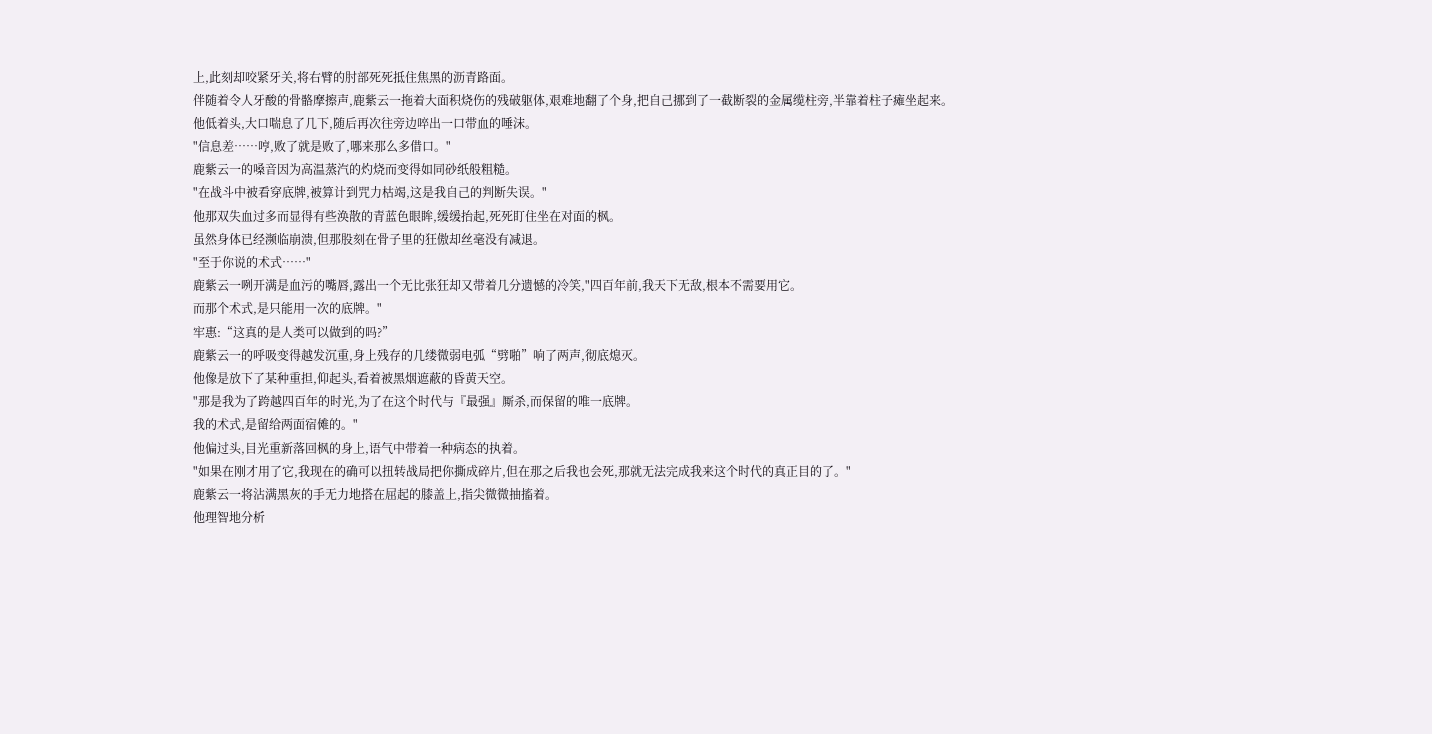上,此刻却咬紧牙关,将右臂的肘部死死抵住焦黑的沥青路面。
伴随着令人牙酸的骨骼摩擦声,鹿紫云一拖着大面积烧伤的残破躯体,艰难地翻了个身,把自己挪到了一截断裂的金属缆柱旁,半靠着柱子瘫坐起来。
他低着头,大口喘息了几下,随后再次往旁边啐出一口带血的唾沫。
"信息差……哼,败了就是败了,哪来那么多借口。"
鹿紫云一的嗓音因为高温蒸汽的灼烧而变得如同砂纸般粗糙。
"在战斗中被看穿底牌,被算计到咒力枯竭,这是我自己的判断失误。"
他那双失血过多而显得有些涣散的青蓝色眼眸,缓缓抬起,死死盯住坐在对面的枫。
虽然身体已经濒临崩溃,但那股刻在骨子里的狂傲却丝毫没有减退。
"至于你说的术式……"
鹿紫云一咧开满是血污的嘴唇,露出一个无比张狂却又带着几分遗憾的冷笑,"四百年前,我天下无敌,根本不需要用它。
而那个术式,是只能用一次的底牌。"
牢惠:“这真的是人类可以做到的吗?”
鹿紫云一的呼吸变得越发沉重,身上残存的几缕微弱电弧“劈啪”响了两声,彻底熄灭。
他像是放下了某种重担,仰起头,看着被黑烟遮蔽的昏黄天空。
"那是我为了跨越四百年的时光,为了在这个时代与『最强』厮杀,而保留的唯一底牌。
我的术式,是留给两面宿傩的。"
他偏过头,目光重新落回枫的身上,语气中带着一种病态的执着。
"如果在刚才用了它,我现在的确可以扭转战局把你撕成碎片,但在那之后我也会死,那就无法完成我来这个时代的真正目的了。"
鹿紫云一将沾满黑灰的手无力地搭在屈起的膝盖上,指尖微微抽搐着。
他理智地分析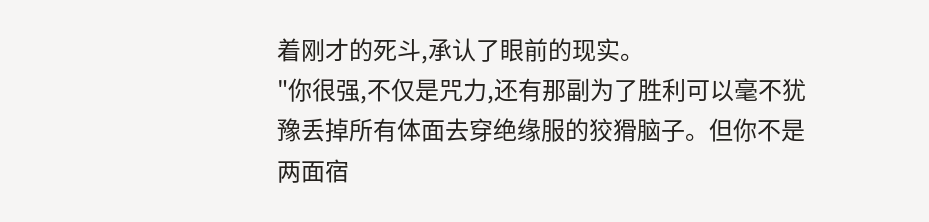着刚才的死斗,承认了眼前的现实。
"你很强,不仅是咒力,还有那副为了胜利可以毫不犹豫丢掉所有体面去穿绝缘服的狡猾脑子。但你不是两面宿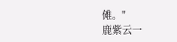傩。"
鹿紫云一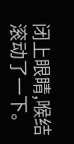闭上眼睛,喉结滚动了一下。